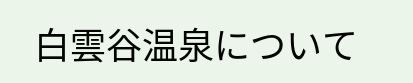白雲谷温泉について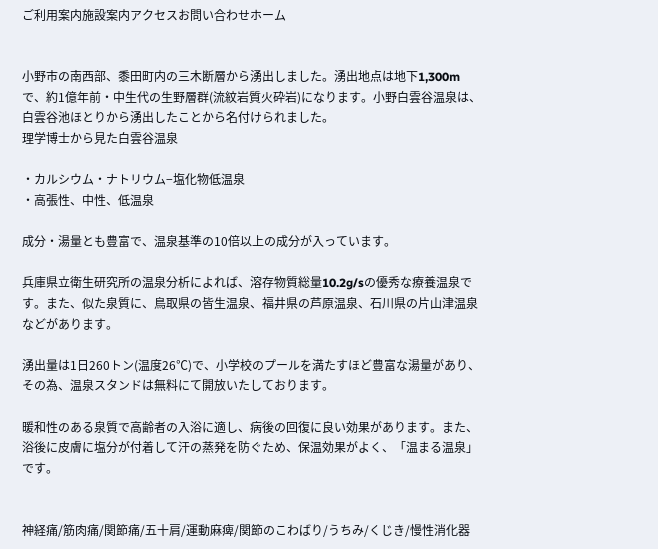ご利用案内施設案内アクセスお問い合わせホーム


小野市の南西部、黍田町内の三木断層から湧出しました。湧出地点は地下1,300mで、約1億年前・中生代の生野層群(流紋岩質火砕岩)になります。小野白雲谷温泉は、白雲谷池ほとりから湧出したことから名付けられました。
理学博士から見た白雲谷温泉

・カルシウム・ナトリウム−塩化物低温泉
・高張性、中性、低温泉

成分・湯量とも豊富で、温泉基準の10倍以上の成分が入っています。

兵庫県立衛生研究所の温泉分析によれば、溶存物質総量10.2g/sの優秀な療養温泉です。また、似た泉質に、鳥取県の皆生温泉、福井県の芦原温泉、石川県の片山津温泉などがあります。

湧出量は1日260トン(温度26℃)で、小学校のプールを満たすほど豊富な湯量があり、その為、温泉スタンドは無料にて開放いたしております。

暖和性のある泉質で高齢者の入浴に適し、病後の回復に良い効果があります。また、浴後に皮膚に塩分が付着して汗の蒸発を防ぐため、保温効果がよく、「温まる温泉」です。


神経痛/筋肉痛/関節痛/五十肩/運動麻痺/関節のこわばり/うちみ/くじき/慢性消化器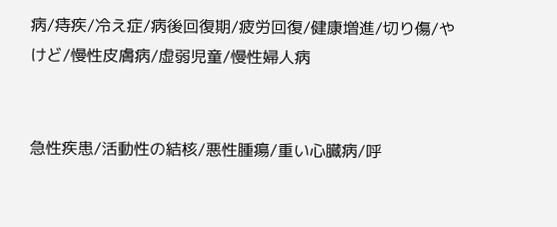病/痔疾/冷え症/病後回復期/疲労回復/健康増進/切り傷/やけど/慢性皮膚病/虚弱児童/慢性婦人病


急性疾患/活動性の結核/悪性腫瘍/重い心臓病/呼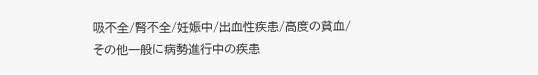吸不全/腎不全/妊娠中/出血性疾患/高度の貧血/その他一般に病勢進行中の疾患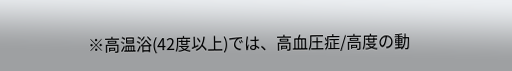※高温浴(42度以上)では、高血圧症/高度の動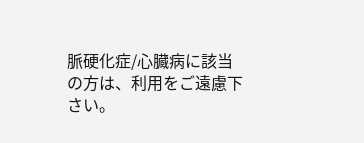脈硬化症/心臓病に該当の方は、利用をご遠慮下さい。